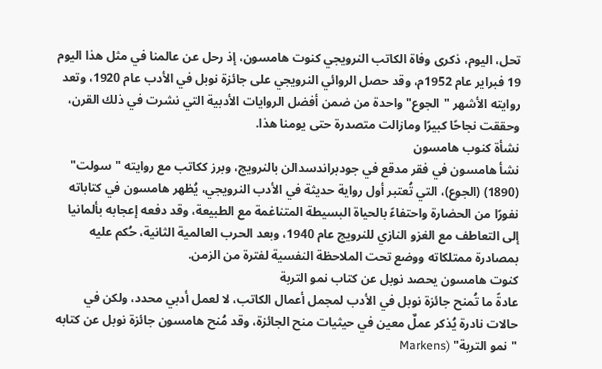تحل، اليوم، ذكرى وفاة الكاتب النرويجي كنوت هامسون، إذ رحل عن عالمنا في مثل هذا اليوم 19 فبراير عام 1952م، وقد حصل الروائي النرويجي على جائزة نوبل في الأدب عام 1920، وتعد روايته الأشهر "الجوع" واحدة من ضمن أفضل الروايات الأدبية التي نشرت في ذلك القرن، وحققت نجاحًا كبيرًا ومازالت متصدرة حتى يومنا هذا.
نشأة كنوب هامسون
نشأ هامسون في فقر مدقع في جودبراندسدالن بالنرويج، وبرز ككاتب مع روايته "سولت" (1890) (الجوع)، التي تُعتبر أول رواية حديثة في الأدب النرويجي، يُظهر هامسون في كتاباته نفورًا من الحضارة واحتفاءً بالحياة البسيطة المتناغمة مع الطبيعة، وقد دفعه إعجابه بألمانيا إلى التعاطف مع الغزو النازي للنرويج عام 1940، وبعد الحرب العالمية الثانية، حُكم عليه بمصادرة ممتلكاته ووضع تحت الملاحظة النفسية لفترة من الزمن.
كنوت هامسون يحصد نوبل عن كتاب نمو التربة
عادةً ما تُمنح جائزة نوبل في الأدب لمجمل أعمال الكاتب، لا لعمل أدبي محدد، ولكن في حالات نادرة يُذكر عملٌ معين في حيثيات منح الجائزة، وقد مُنح هامسون جائزة نوبل عن كتابه "نمو التربة" (Markens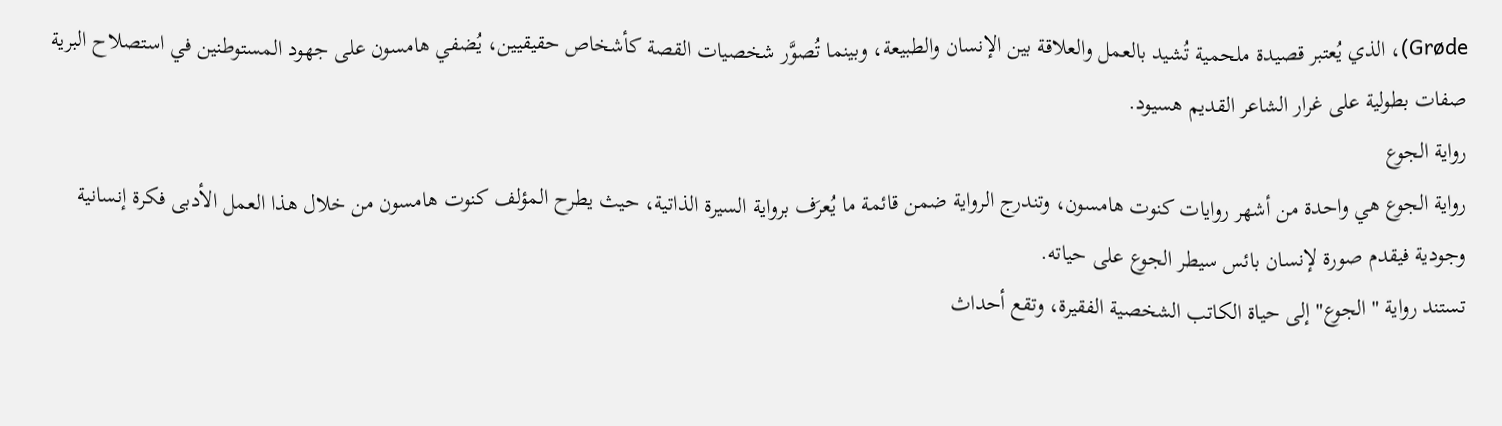Grøde)، الذي يُعتبر قصيدة ملحمية تُشيد بالعمل والعلاقة بين الإنسان والطبيعة، وبينما تُصوَّر شخصيات القصة كأشخاص حقيقيين، يُضفي هامسون على جهود المستوطنين في استصلاح البرية صفات بطولية على غرار الشاعر القديم هسيود.
رواية الجوع
رواية الجوع هي واحدة من أشهر روايات كنوت هامسون، وتندرج الرواية ضمن قائمة ما يُعرَف برواية السيرة الذاتية، حيث يطرح المؤلف كنوت هامسون من خلال هذا العمل الأدبى فكرة إنسانية وجودية فيقدم صورة لإنسان بائس سيطر الجوع على حياته.
تستند رواية "الجوع" إلى حياة الكاتب الشخصية الفقيرة، وتقع أحداث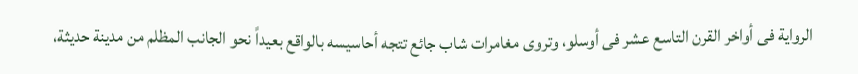الرواية فى أواخر القرن التاسع عشر فى أوسلو، وتروى مغامرات شاب جائع تتجه أحاسيسه بالواقع بعيداً نحو الجانب المظلم من مدينة حديثة،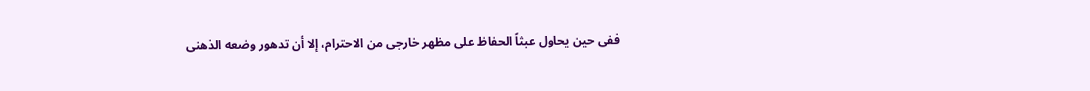ففى حين يحاول عبثاً الحفاظ على مظهر خارجى من الاحترام، إلا أن تدهور وضعه الذهنى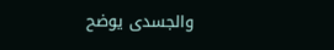والجسدى يوضح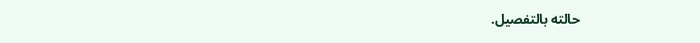حالته بالتفصيل.